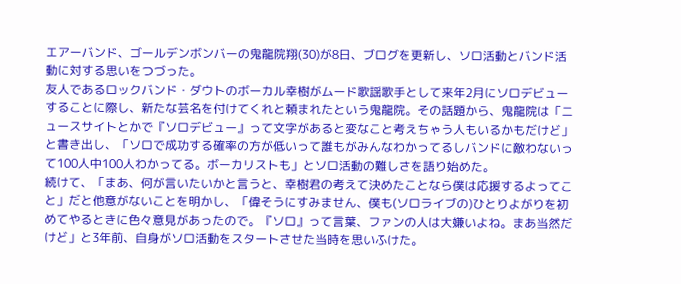エアーバンド、ゴールデンボンバーの鬼龍院翔(30)が8日、ブログを更新し、ソロ活動とバンド活動に対する思いをつづった。
友人であるロックバンド・ダウトのボーカル幸樹がムード歌謡歌手として来年2月にソロデビューすることに際し、新たな芸名を付けてくれと頼まれたという鬼龍院。その話題から、鬼龍院は「ニュースサイトとかで『ソロデビュー』って文字があると変なこと考えちゃう人もいるかもだけど」と書き出し、「ソロで成功する確率の方が低いって誰もがみんなわかってるしバンドに敵わないって100人中100人わかってる。ボーカリストも」とソロ活動の難しさを語り始めた。
続けて、「まあ、何が言いたいかと言うと、幸樹君の考えて決めたことなら僕は応援するよってこと」だと他意がないことを明かし、「偉そうにすみません、僕も(ソロライブの)ひとりよがりを初めてやるときに色々意見があったので。『ソロ』って言葉、ファンの人は大嫌いよね。まあ当然だけど」と3年前、自身がソロ活動をスタートさせた当時を思いふけた。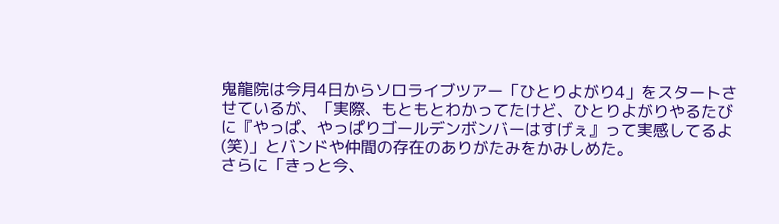鬼龍院は今月4日からソロライブツアー「ひとりよがり4」をスタートさせているが、「実際、もともとわかってたけど、ひとりよがりやるたびに『やっぱ、やっぱりゴールデンボンバーはすげぇ』って実感してるよ(笑)」とバンドや仲間の存在のありがたみをかみしめた。
さらに「きっと今、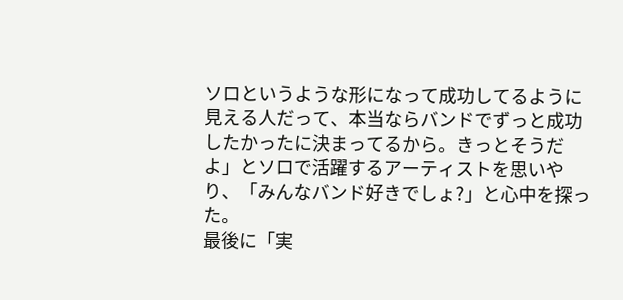ソロというような形になって成功してるように見える人だって、本当ならバンドでずっと成功したかったに決まってるから。きっとそうだよ」とソロで活躍するアーティストを思いやり、「みんなバンド好きでしょ?」と心中を探った。
最後に「実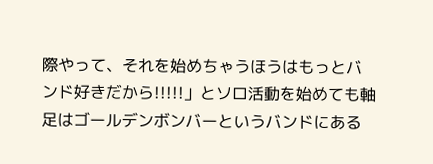際やって、それを始めちゃうほうはもっとバンド好きだから!!!!!」とソロ活動を始めても軸足はゴールデンボンバーというバンドにある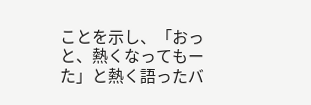ことを示し、「おっと、熱くなってもーた」と熱く語ったバ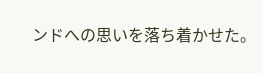ンドへの思いを落ち着かせた。